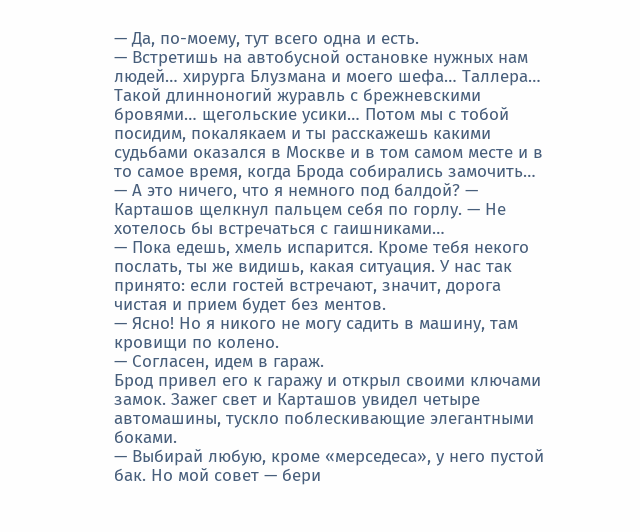— Да, по-моему, тут всего одна и есть.
— Встретишь на автобусной остановке нужных нам людей… хирурга Блузмана и моего шефа… Таллера… Такой длинноногий журавль с брежневскими бровями… щегольские усики… Потом мы с тобой посидим, покалякаем и ты расскажешь какими судьбами оказался в Москве и в том самом месте и в то самое время, когда Брода собирались замочить…
— А это ничего, что я немного под балдой? — Карташов щелкнул пальцем себя по горлу. — Не хотелось бы встречаться с гаишниками…
— Пока едешь, хмель испарится. Кроме тебя некого послать, ты же видишь, какая ситуация. У нас так принято: если гостей встречают, значит, дорога чистая и прием будет без ментов.
— Ясно! Но я никого не могу садить в машину, там кровищи по колено.
— Согласен, идем в гараж.
Брод привел его к гаражу и открыл своими ключами замок. Зажег свет и Карташов увидел четыре автомашины, тускло поблескивающие элегантными боками.
— Выбирай любую, кроме «мерседеса», у него пустой бак. Но мой совет — бери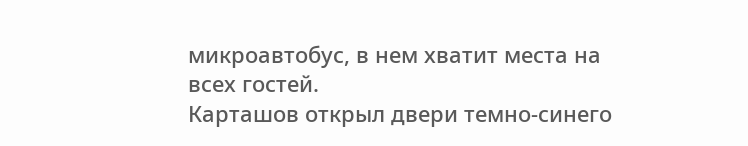микроавтобус, в нем хватит места на всех гостей.
Карташов открыл двери темно-синего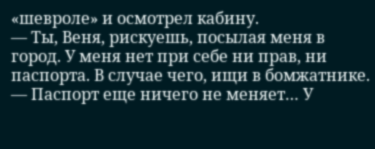«шевроле» и осмотрел кабину.
— Ты, Веня, рискуешь, посылая меня в город. У меня нет при себе ни прав, ни паспорта. В случае чего, ищи в бомжатнике.
— Паспорт еще ничего не меняет… У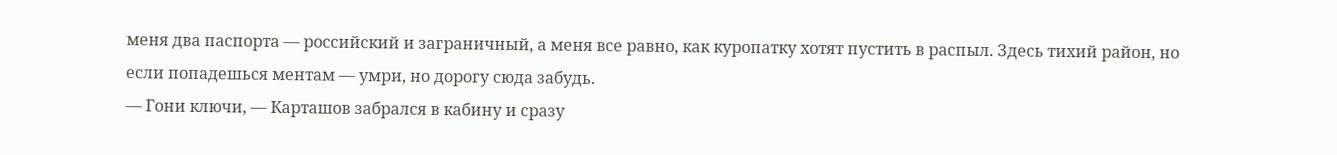меня два паспорта — российский и заграничный, а меня все равно, как куропатку хотят пустить в распыл. Здесь тихий район, но если попадешься ментам — умри, но дорогу сюда забудь.
— Гони ключи, — Карташов забрался в кабину и сразу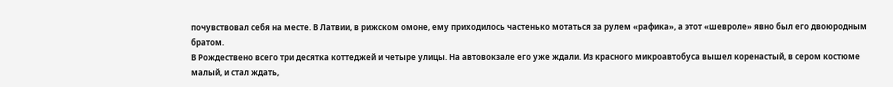почувствовал себя на месте. В Латвии, в рижском омоне, ему приходилось частенько мотаться за рулем «рафика», а этот «шевроле» явно был его двоюродным братом.
В Рождествено всего три десятка коттеджей и четыре улицы. На автовокзале его уже ждали. Из красного микроавтобуса вышел коренастый, в сером костюме малый, и стал ждать,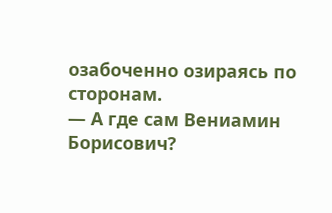озабоченно озираясь по сторонам.
— А где сам Вениамин Борисович?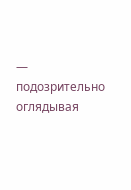— подозрительно оглядывая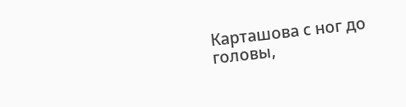Карташова с ног до головы,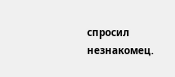спросил незнакомец.